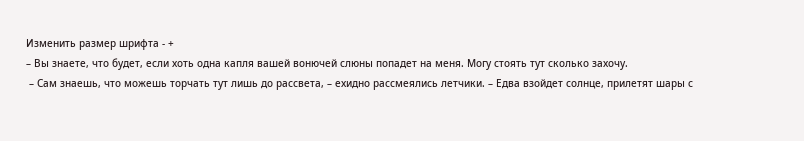Изменить размер шрифта - +
– Вы знаете, что будет, если хоть одна капля вашей вонючей слюны попадет на меня. Могу стоять тут сколько захочу.
 – Сам знаешь, что можешь торчать тут лишь до рассвета, – ехидно рассмеялись летчики. – Едва взойдет солнце, прилетят шары с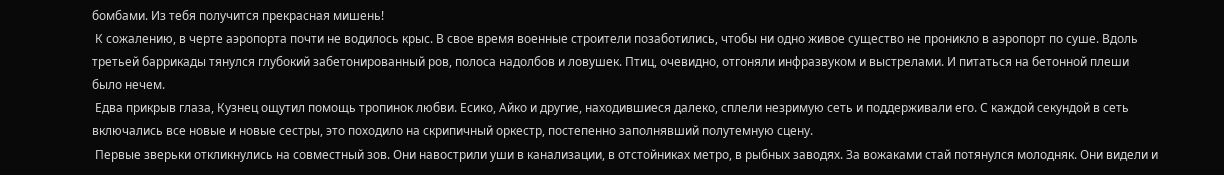бомбами. Из тебя получится прекрасная мишень!
 К сожалению, в черте аэропорта почти не водилось крыс. В свое время военные строители позаботились, чтобы ни одно живое существо не проникло в аэропорт по суше. Вдоль третьей баррикады тянулся глубокий забетонированный ров, полоса надолбов и ловушек. Птиц, очевидно, отгоняли инфразвуком и выстрелами. И питаться на бетонной плеши было нечем.
 Едва прикрыв глаза, Кузнец ощутил помощь тропинок любви. Есико, Айко и другие, находившиеся далеко, сплели незримую сеть и поддерживали его. С каждой секундой в сеть включались все новые и новые сестры, это походило на скрипичный оркестр, постепенно заполнявший полутемную сцену.
 Первые зверьки откликнулись на совместный зов. Они навострили уши в канализации, в отстойниках метро, в рыбных заводях. За вожаками стай потянулся молодняк. Они видели и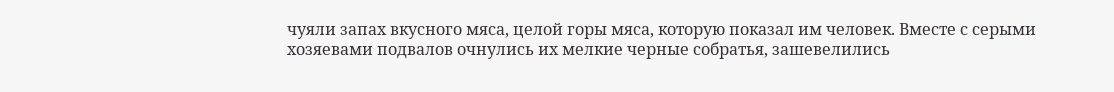чуяли запах вкусного мяса, целой горы мяса, которую показал им человек. Вместе с серыми хозяевами подвалов очнулись их мелкие черные собратья, зашевелились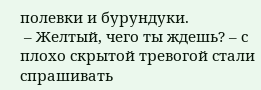полевки и бурундуки.
 – Желтый, чего ты ждешь? – с плохо скрытой тревогой стали спрашивать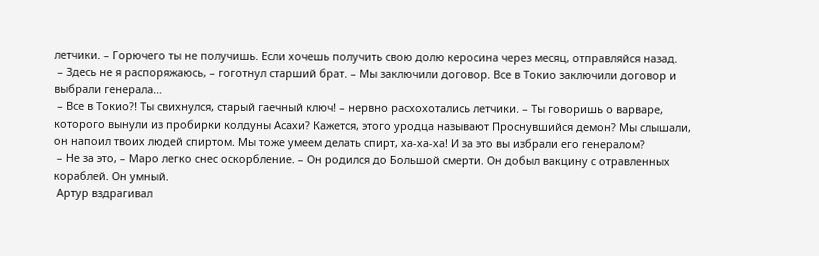летчики. – Горючего ты не получишь. Если хочешь получить свою долю керосина через месяц, отправляйся назад.
 – Здесь не я распоряжаюсь, – гоготнул старший брат. – Мы заключили договор. Все в Токио заключили договор и выбрали генерала…
 – Все в Токио?! Ты свихнулся, старый гаечный ключ! – нервно расхохотались летчики. – Ты говоришь о варваре, которого вынули из пробирки колдуны Асахи? Кажется, этого уродца называют Проснувшийся демон? Мы слышали, он напоил твоих людей спиртом. Мы тоже умеем делать спирт, ха-ха-ха! И за это вы избрали его генералом?
 – Не за это, – Маро легко снес оскорбление. – Он родился до Большой смерти. Он добыл вакцину с отравленных кораблей. Он умный.
 Артур вздрагивал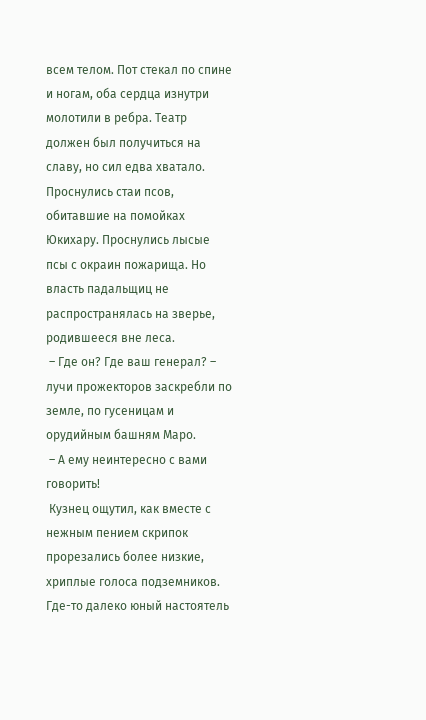всем телом. Пот стекал по спине и ногам, оба сердца изнутри молотили в ребра. Театр должен был получиться на славу, но сил едва хватало. Проснулись стаи псов, обитавшие на помойках Юкихару. Проснулись лысые псы с окраин пожарища. Но власть падальщиц не распространялась на зверье, родившееся вне леса.
 – Где он? Где ваш генерал? – лучи прожекторов заскребли по земле, по гусеницам и орудийным башням Маро.
 – А ему неинтересно с вами говорить!
 Кузнец ощутил, как вместе с нежным пением скрипок прорезались более низкие, хриплые голоса подземников. Где-то далеко юный настоятель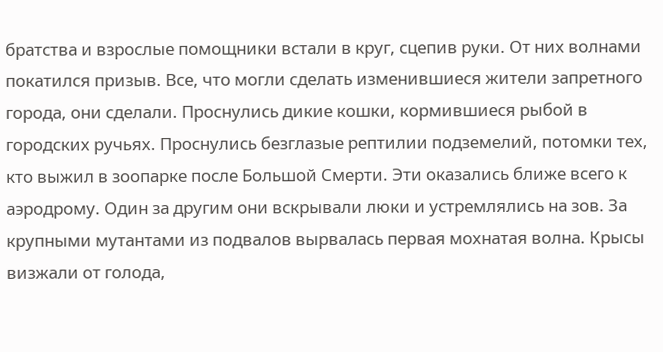братства и взрослые помощники встали в круг, сцепив руки. От них волнами покатился призыв. Все, что могли сделать изменившиеся жители запретного города, они сделали. Проснулись дикие кошки, кормившиеся рыбой в городских ручьях. Проснулись безглазые рептилии подземелий, потомки тех, кто выжил в зоопарке после Большой Смерти. Эти оказались ближе всего к аэродрому. Один за другим они вскрывали люки и устремлялись на зов. За крупными мутантами из подвалов вырвалась первая мохнатая волна. Крысы визжали от голода,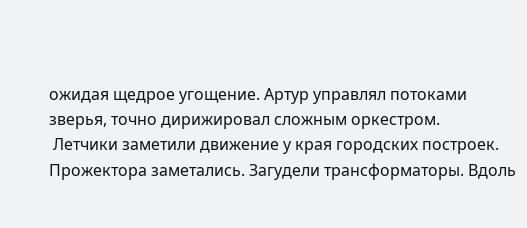ожидая щедрое угощение. Артур управлял потоками зверья, точно дирижировал сложным оркестром.
 Летчики заметили движение у края городских построек. Прожектора заметались. Загудели трансформаторы. Вдоль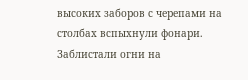высоких заборов с черепами на столбах вспыхнули фонари. Заблистали огни на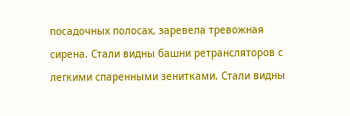посадочных полосах, заревела тревожная сирена. Стали видны башни ретрансляторов с легкими спаренными зенитками. Стали видны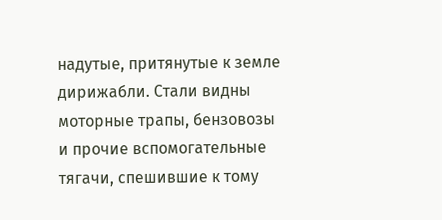надутые, притянутые к земле дирижабли. Стали видны моторные трапы, бензовозы и прочие вспомогательные тягачи, спешившие к тому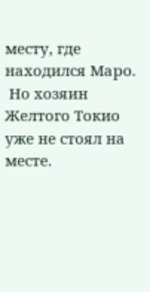месту, где находился Маро.
 Но хозяин Желтого Токио уже не стоял на месте.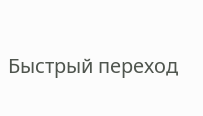Быстрый переход